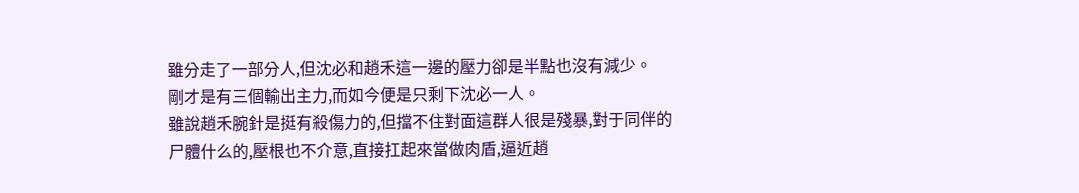雖分走了一部分人,但沈必和趙禾這一邊的壓力卻是半點也沒有減少。
剛才是有三個輸出主力,而如今便是只剩下沈必一人。
雖說趙禾腕針是挺有殺傷力的,但擋不住對面這群人很是殘暴,對于同伴的尸體什么的,壓根也不介意,直接扛起來當做肉盾,逼近趙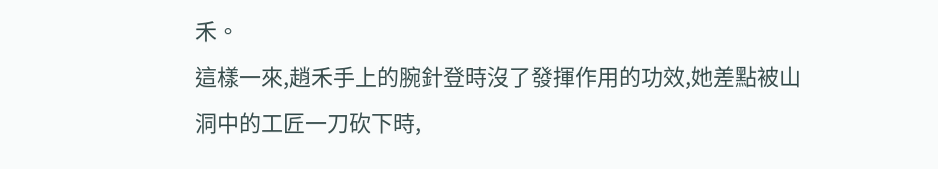禾。
這樣一來,趙禾手上的腕針登時沒了發揮作用的功效,她差點被山洞中的工匠一刀砍下時,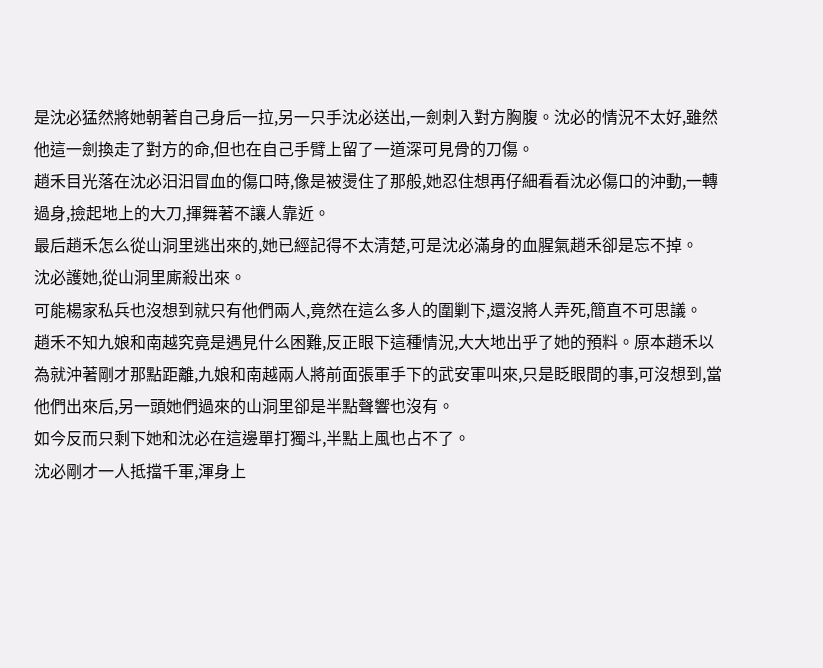是沈必猛然將她朝著自己身后一拉,另一只手沈必送出,一劍刺入對方胸腹。沈必的情況不太好,雖然他這一劍換走了對方的命,但也在自己手臂上留了一道深可見骨的刀傷。
趙禾目光落在沈必汩汩冒血的傷口時,像是被燙住了那般,她忍住想再仔細看看沈必傷口的沖動,一轉過身,撿起地上的大刀,揮舞著不讓人靠近。
最后趙禾怎么從山洞里逃出來的,她已經記得不太清楚,可是沈必滿身的血腥氣趙禾卻是忘不掉。
沈必護她,從山洞里廝殺出來。
可能楊家私兵也沒想到就只有他們兩人,竟然在這么多人的圍剿下,還沒將人弄死,簡直不可思議。
趙禾不知九娘和南越究竟是遇見什么困難,反正眼下這種情況,大大地出乎了她的預料。原本趙禾以為就沖著剛才那點距離,九娘和南越兩人將前面張軍手下的武安軍叫來,只是眨眼間的事,可沒想到,當他們出來后,另一頭她們過來的山洞里卻是半點聲響也沒有。
如今反而只剩下她和沈必在這邊單打獨斗,半點上風也占不了。
沈必剛才一人抵擋千軍,渾身上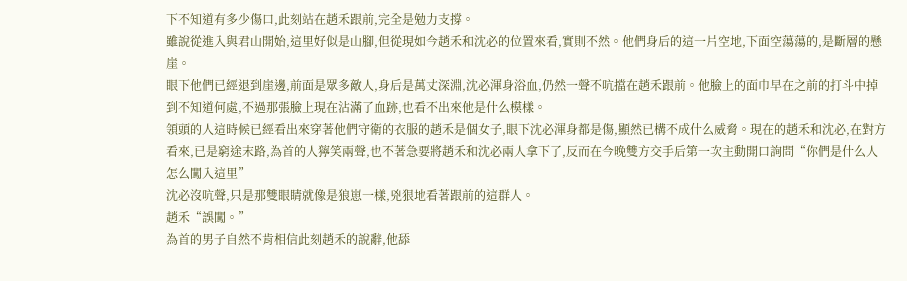下不知道有多少傷口,此刻站在趙禾跟前,完全是勉力支撐。
雖說從進入與君山開始,這里好似是山腳,但從現如今趙禾和沈必的位置來看,實則不然。他們身后的這一片空地,下面空蕩蕩的,是斷層的懸崖。
眼下他們已經退到崖邊,前面是眾多敵人,身后是萬丈深淵,沈必渾身浴血,仍然一聲不吭擋在趙禾跟前。他臉上的面巾早在之前的打斗中掉到不知道何處,不過那張臉上現在沾滿了血跡,也看不出來他是什么模樣。
領頭的人這時候已經看出來穿著他們守衛的衣服的趙禾是個女子,眼下沈必渾身都是傷,顯然已構不成什么威脅。現在的趙禾和沈必,在對方看來,已是窮途末路,為首的人獰笑兩聲,也不著急要將趙禾和沈必兩人拿下了,反而在今晚雙方交手后第一次主動開口詢問“你們是什么人怎么闖入這里”
沈必沒吭聲,只是那雙眼睛就像是狼崽一樣,兇狠地看著跟前的這群人。
趙禾“誤闖。”
為首的男子自然不肯相信此刻趙禾的說辭,他舔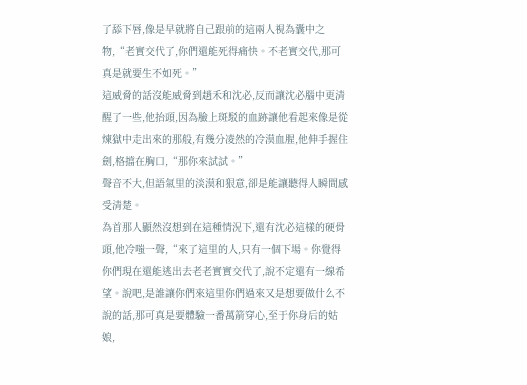了舔下唇,像是早就將自己跟前的這兩人視為囊中之物,“老實交代了,你們還能死得痛快。不老實交代,那可真是就要生不如死。”
這威脅的話沒能威脅到趙禾和沈必,反而讓沈必腦中更清醒了一些,他抬頭,因為臉上斑駁的血跡讓他看起來像是從煉獄中走出來的那般,有幾分凌然的冷漠血腥,他伸手握住劍,格擋在胸口,“那你來試試。”
聲音不大,但語氣里的淡漠和狠意,卻是能讓聽得人瞬間感受清楚。
為首那人顯然沒想到在這種情況下,還有沈必這樣的硬骨頭,他冷嗤一聲,“來了這里的人,只有一個下場。你覺得你們現在還能逃出去老老實實交代了,說不定還有一線希望。說吧,是誰讓你們來這里你們過來又是想要做什么不說的話,那可真是要體驗一番萬箭穿心,至于你身后的姑娘,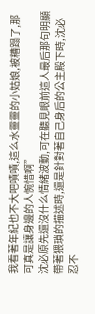我看著年紀也不大吧嘖嘖,這么水靈靈的小姑娘,被糟蹋了,那可真是讓身邊的人惋惜啊”
沈必原先還沒什么情緒波動,可在聽見眼前這人最后那句明顯帶著猥瑣的描述時,還是針對著自己身后的公主殿下時,沈必忍不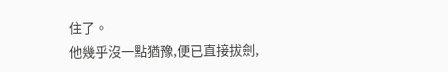住了。
他幾乎沒一點猶豫,便已直接拔劍,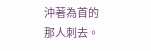沖著為首的那人刺去。